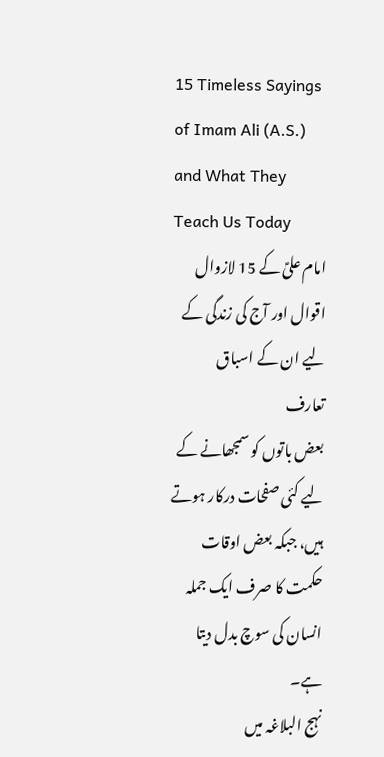15 Timeless Sayings of Imam Ali (A.S.) and What They Teach Us Today
امام علیؑ کے 15 لازوال اقوال اور آج کی زندگی کے لیے ان کے اسباق
تعارف
بعض باتوں کو سمجھانے کے لیے کئی صفحات درکار ہوتے ہیں، جبکہ بعض اوقات حکمت کا صرف ایک جملہ انسان کی سوچ بدل دیتا ہے۔
نہج البلاغہ میں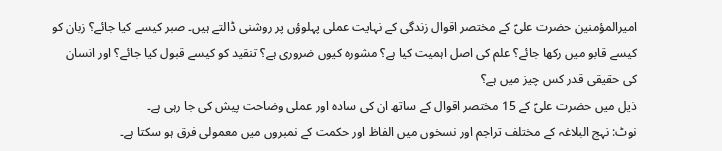امیرالمؤمنین حضرت علیؑ کے مختصر اقوال زندگی کے نہایت عملی پہلوؤں پر روشنی ڈالتے ہیں۔ صبر کیسے کیا جائے؟ زبان کو کیسے قابو میں رکھا جائے؟ علم کی اصل اہمیت کیا ہے؟ مشورہ کیوں ضروری ہے؟ تنقید کو کیسے قبول کیا جائے؟ اور انسان کی حقیقی قدر کس چیز میں ہے؟
ذیل میں حضرت علیؑ کے 15 مختصر اقوال کے ساتھ ان کی سادہ اور عملی وضاحت پیش کی جا رہی ہے۔
نوٹ: نہج البلاغہ کے مختلف تراجم اور نسخوں میں الفاظ اور حکمت کے نمبروں میں معمولی فرق ہو سکتا ہے۔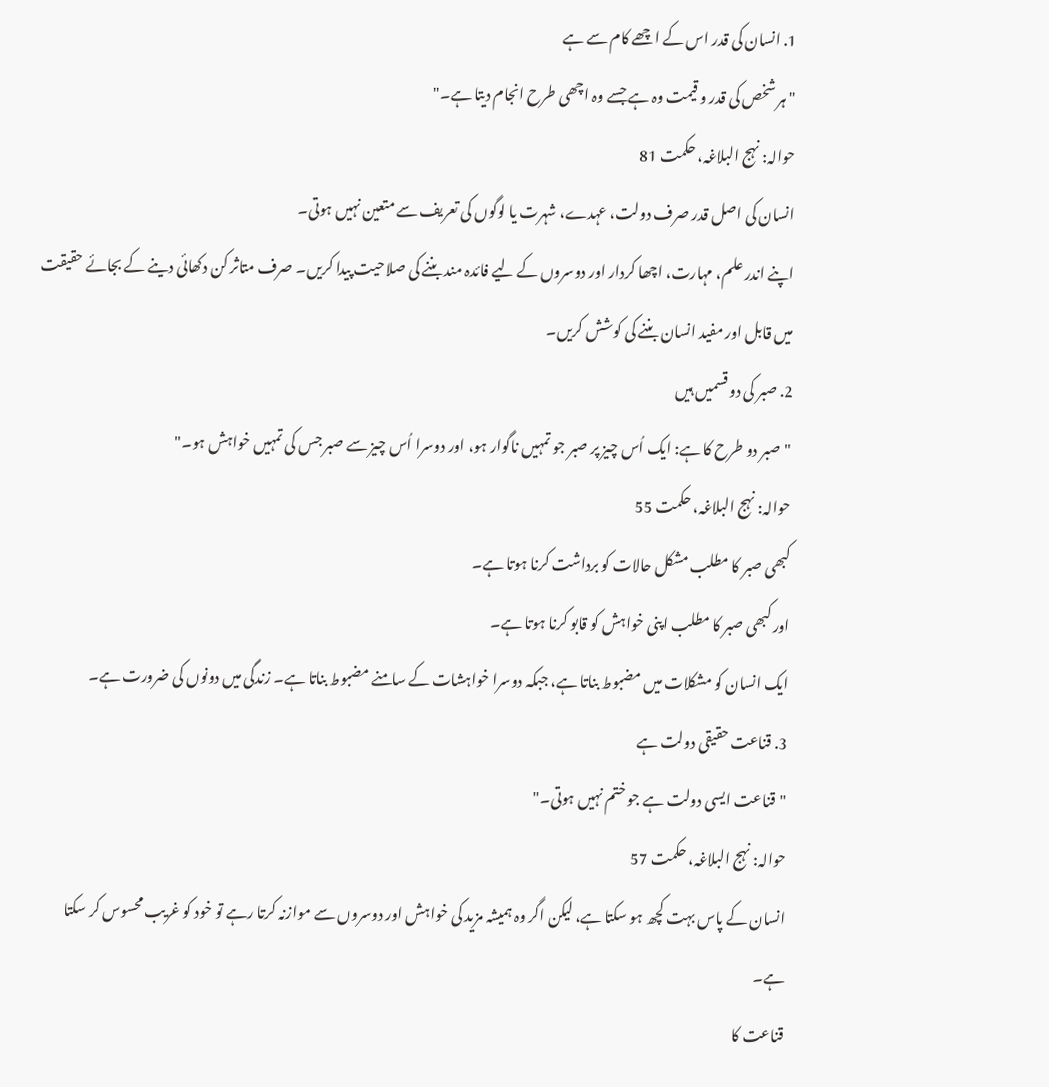1. انسان کی قدر اس کے اچھے کام سے ہے
"ہر شخص کی قدر و قیمت وہ ہے جسے وہ اچھی طرح انجام دیتا ہے۔"
حوالہ: نہج البلاغہ، حکمت 81
انسان کی اصل قدر صرف دولت، عہدے، شہرت یا لوگوں کی تعریف سے متعین نہیں ہوتی۔
اپنے اندر علم، مہارت، اچھا کردار اور دوسروں کے لیے فائدہ مند بننے کی صلاحیت پیدا کریں۔ صرف متاثر کن دکھائی دینے کے بجائے حقیقت میں قابل اور مفید انسان بننے کی کوشش کریں۔
2. صبر کی دو قسمیں ہیں
"صبر دو طرح کا ہے: ایک اُس چیز پر صبر جو تمہیں ناگوار ہو، اور دوسرا اُس چیز سے صبر جس کی تمہیں خواہش ہو۔"
حوالہ: نہج البلاغہ، حکمت 55
کبھی صبر کا مطلب مشکل حالات کو برداشت کرنا ہوتا ہے۔
اور کبھی صبر کا مطلب اپنی خواہش کو قابو کرنا ہوتا ہے۔
ایک انسان کو مشکلات میں مضبوط بناتا ہے، جبکہ دوسرا خواہشات کے سامنے مضبوط بناتا ہے۔ زندگی میں دونوں کی ضرورت ہے۔
3. قناعت حقیقی دولت ہے
"قناعت ایسی دولت ہے جو ختم نہیں ہوتی۔"
حوالہ: نہج البلاغہ، حکمت 57
انسان کے پاس بہت کچھ ہو سکتا ہے، لیکن اگر وہ ہمیشہ مزید کی خواہش اور دوسروں سے موازنہ کرتا رہے تو خود کو غریب محسوس کر سکتا ہے۔
قناعت کا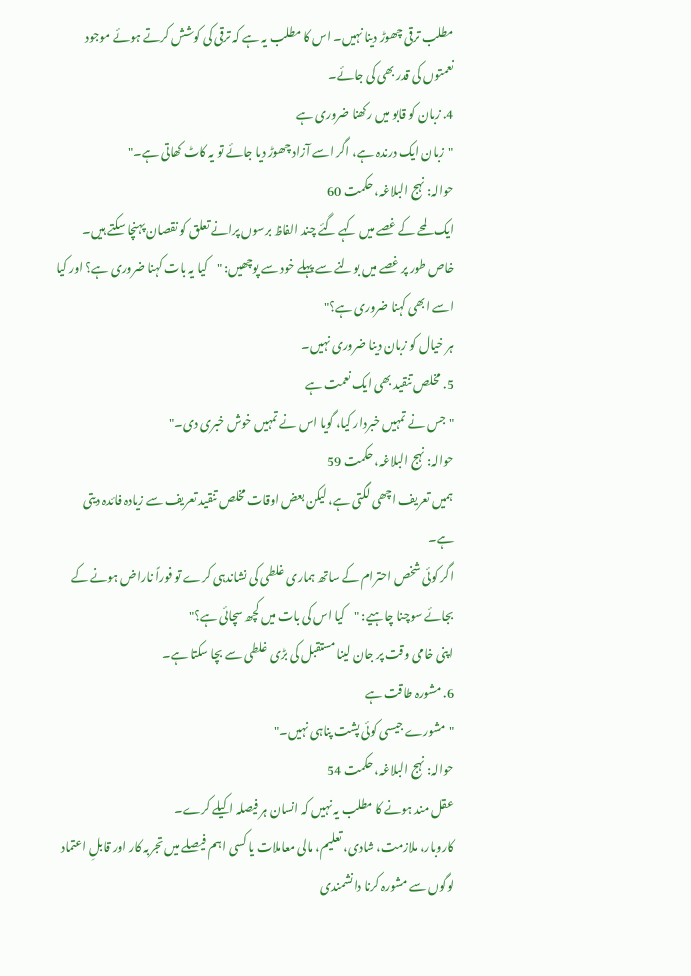مطلب ترقی چھوڑ دینا نہیں۔ اس کا مطلب یہ ہے کہ ترقی کی کوشش کرتے ہوئے موجود نعمتوں کی قدر بھی کی جائے۔
4. زبان کو قابو میں رکھنا ضروری ہے
"زبان ایک درندہ ہے، اگر اسے آزاد چھوڑ دیا جائے تو یہ کاٹ کھاتی ہے۔"
حوالہ: نہج البلاغہ، حکمت 60
ایک لمحے کے غصے میں کہے گئے چند الفاظ برسوں پرانے تعلق کو نقصان پہنچا سکتے ہیں۔
خاص طور پر غصے میں بولنے سے پہلے خود سے پوچھیں: "کیا یہ بات کہنا ضروری ہے؟ اور کیا اسے ابھی کہنا ضروری ہے؟"
ہر خیال کو زبان دینا ضروری نہیں۔
5. مخلص تنقید بھی ایک نعمت ہے
"جس نے تمہیں خبردار کیا، گویا اس نے تمہیں خوش خبری دی۔"
حوالہ: نہج البلاغہ، حکمت 59
ہمیں تعریف اچھی لگتی ہے، لیکن بعض اوقات مخلص تنقید تعریف سے زیادہ فائدہ دیتی ہے۔
اگر کوئی شخص احترام کے ساتھ ہماری غلطی کی نشاندہی کرے تو فوراً ناراض ہونے کے بجائے سوچنا چاہیے: "کیا اس کی بات میں کچھ سچائی ہے؟"
اپنی خامی وقت پر جان لینا مستقبل کی بڑی غلطی سے بچا سکتا ہے۔
6. مشورہ طاقت ہے
"مشورے جیسی کوئی پشت پناہی نہیں۔"
حوالہ: نہج البلاغہ، حکمت 54
عقل مند ہونے کا مطلب یہ نہیں کہ انسان ہر فیصلہ اکیلے کرے۔
کاروبار، ملازمت، شادی، تعلیم، مالی معاملات یا کسی اہم فیصلے میں تجربہ کار اور قابلِ اعتماد لوگوں سے مشورہ کرنا دانشمندی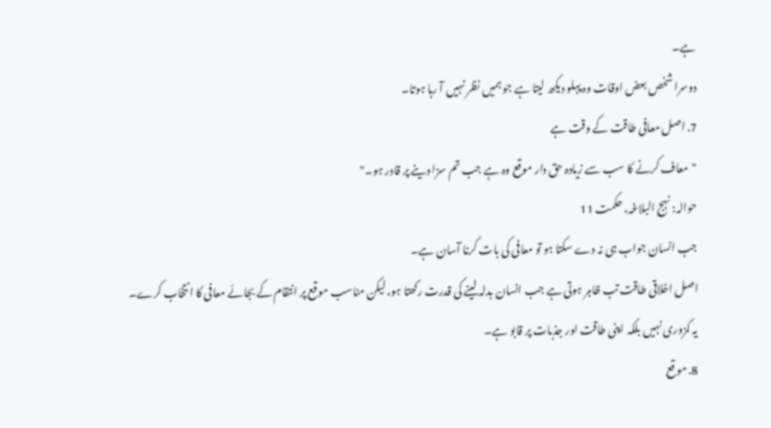ہے۔
دوسرا شخص بعض اوقات وہ پہلو دیکھ لیتا ہے جو ہمیں نظر نہیں آ رہا ہوتا۔
7. اصل معافی طاقت کے وقت ہے
"معاف کرنے کا سب سے زیادہ حق دار موقع وہ ہے جب تم سزا دینے پر قادر ہو۔"
حوالہ: نہج البلاغہ، حکمت 11
جب انسان جواب ہی نہ دے سکتا ہو تو معافی کی بات کرنا آسان ہے۔
اصل اخلاقی طاقت تب ظاہر ہوتی ہے جب انسان بدلہ لینے کی قدرت رکھتا ہو، لیکن مناسب موقع پر انتقام کے بجائے معافی کا انتخاب کرے۔
یہ کمزوری نہیں بلکہ اپنی طاقت اور جذبات پر قابو ہے۔
8. موقع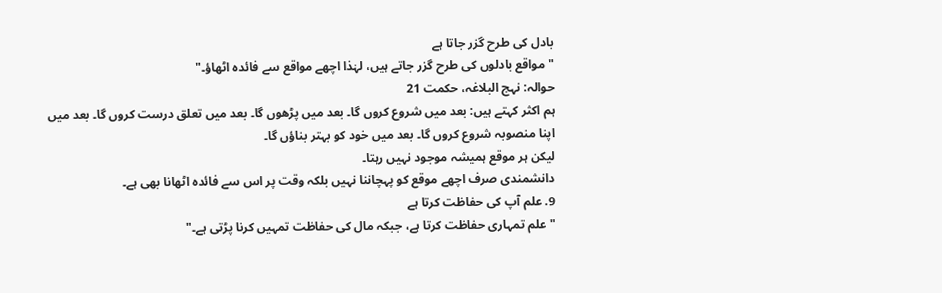بادل کی طرح گزر جاتا ہے
"مواقع بادلوں کی طرح گزر جاتے ہیں، لہٰذا اچھے مواقع سے فائدہ اٹھاؤ۔"
حوالہ: نہج البلاغہ، حکمت 21
ہم اکثر کہتے ہیں: بعد میں شروع کروں گا۔ بعد میں پڑھوں گا۔ بعد میں تعلق درست کروں گا۔ بعد میں اپنا منصوبہ شروع کروں گا۔ بعد میں خود کو بہتر بناؤں گا۔
لیکن ہر موقع ہمیشہ موجود نہیں رہتا۔
دانشمندی صرف اچھے موقع کو پہچاننا نہیں بلکہ وقت پر اس سے فائدہ اٹھانا بھی ہے۔
9. علم آپ کی حفاظت کرتا ہے
"علم تمہاری حفاظت کرتا ہے، جبکہ مال کی حفاظت تمہیں کرنا پڑتی ہے۔"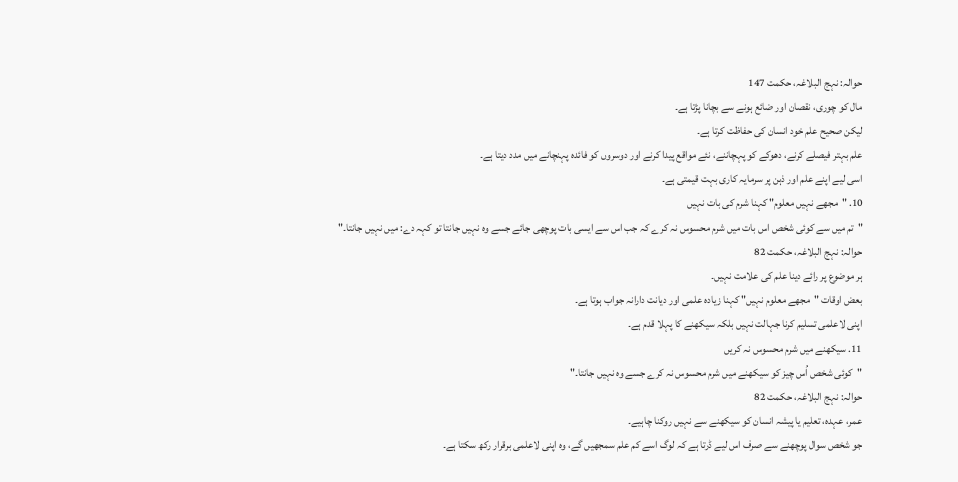حوالہ: نہج البلاغہ، حکمت 147
مال کو چوری، نقصان اور ضائع ہونے سے بچانا پڑتا ہے۔
لیکن صحیح علم خود انسان کی حفاظت کرتا ہے۔
علم بہتر فیصلے کرنے، دھوکے کو پہچاننے، نئے مواقع پیدا کرنے اور دوسروں کو فائدہ پہنچانے میں مدد دیتا ہے۔
اسی لیے اپنے علم اور ذہن پر سرمایہ کاری بہت قیمتی ہے۔
10. "مجھے نہیں معلوم" کہنا شرم کی بات نہیں
"تم میں سے کوئی شخص اس بات میں شرم محسوس نہ کرے کہ جب اس سے ایسی بات پوچھی جائے جسے وہ نہیں جانتا تو کہہ دے: میں نہیں جانتا۔"
حوالہ: نہج البلاغہ، حکمت 82
ہر موضوع پر رائے دینا علم کی علامت نہیں۔
بعض اوقات "مجھے معلوم نہیں" کہنا زیادہ علمی اور دیانت دارانہ جواب ہوتا ہے۔
اپنی لاعلمی تسلیم کرنا جہالت نہیں بلکہ سیکھنے کا پہلا قدم ہے۔
11. سیکھنے میں شرم محسوس نہ کریں
"کوئی شخص اُس چیز کو سیکھنے میں شرم محسوس نہ کرے جسے وہ نہیں جانتا۔"
حوالہ: نہج البلاغہ، حکمت 82
عمر، عہدہ، تعلیم یا پیشہ انسان کو سیکھنے سے نہیں روکنا چاہیے۔
جو شخص سوال پوچھنے سے صرف اس لیے ڈرتا ہے کہ لوگ اسے کم علم سمجھیں گے، وہ اپنی لاعلمی برقرار رکھ سکتا ہے۔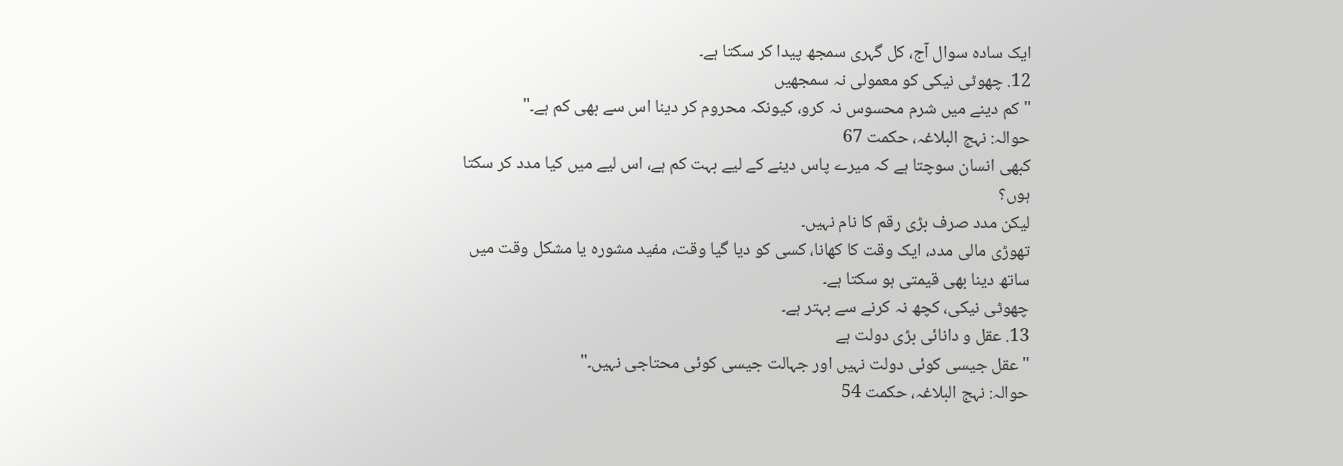ایک سادہ سوال آج، کل گہری سمجھ پیدا کر سکتا ہے۔
12. چھوٹی نیکی کو معمولی نہ سمجھیں
"کم دینے میں شرم محسوس نہ کرو، کیونکہ محروم کر دینا اس سے بھی کم ہے۔"
حوالہ: نہج البلاغہ، حکمت 67
کبھی انسان سوچتا ہے کہ میرے پاس دینے کے لیے بہت کم ہے، اس لیے میں کیا مدد کر سکتا ہوں؟
لیکن مدد صرف بڑی رقم کا نام نہیں۔
تھوڑی مالی مدد، ایک وقت کا کھانا، کسی کو دیا گیا وقت، مفید مشورہ یا مشکل وقت میں ساتھ دینا بھی قیمتی ہو سکتا ہے۔
چھوٹی نیکی، کچھ نہ کرنے سے بہتر ہے۔
13. عقل و دانائی بڑی دولت ہے
"عقل جیسی کوئی دولت نہیں اور جہالت جیسی کوئی محتاجی نہیں۔"
حوالہ: نہج البلاغہ، حکمت 54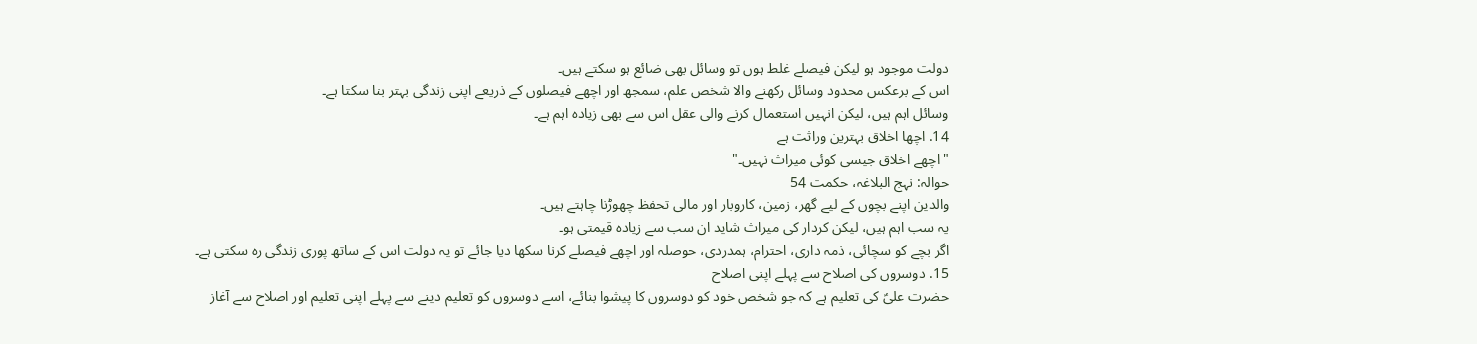دولت موجود ہو لیکن فیصلے غلط ہوں تو وسائل بھی ضائع ہو سکتے ہیں۔
اس کے برعکس محدود وسائل رکھنے والا شخص علم، سمجھ اور اچھے فیصلوں کے ذریعے اپنی زندگی بہتر بنا سکتا ہے۔
وسائل اہم ہیں، لیکن انہیں استعمال کرنے والی عقل اس سے بھی زیادہ اہم ہے۔
14. اچھا اخلاق بہترین وراثت ہے
"اچھے اخلاق جیسی کوئی میراث نہیں۔"
حوالہ: نہج البلاغہ، حکمت 54
والدین اپنے بچوں کے لیے گھر، زمین، کاروبار اور مالی تحفظ چھوڑنا چاہتے ہیں۔
یہ سب اہم ہیں، لیکن کردار کی میراث شاید ان سب سے زیادہ قیمتی ہو۔
اگر بچے کو سچائی، ذمہ داری، احترام، ہمدردی، حوصلہ اور اچھے فیصلے کرنا سکھا دیا جائے تو یہ دولت اس کے ساتھ پوری زندگی رہ سکتی ہے۔
15. دوسروں کی اصلاح سے پہلے اپنی اصلاح
حضرت علیؑ کی تعلیم ہے کہ جو شخص خود کو دوسروں کا پیشوا بنائے، اسے دوسروں کو تعلیم دینے سے پہلے اپنی تعلیم اور اصلاح سے آغاز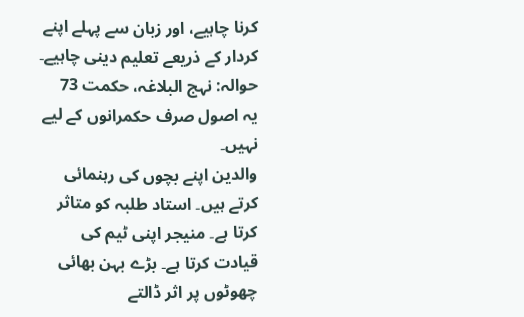کرنا چاہیے، اور زبان سے پہلے اپنے کردار کے ذریعے تعلیم دینی چاہیے۔
حوالہ: نہج البلاغہ، حکمت 73
یہ اصول صرف حکمرانوں کے لیے نہیں۔
والدین اپنے بچوں کی رہنمائی کرتے ہیں۔ استاد طلبہ کو متاثر کرتا ہے۔ منیجر اپنی ٹیم کی قیادت کرتا ہے۔ بڑے بہن بھائی چھوٹوں پر اثر ڈالتے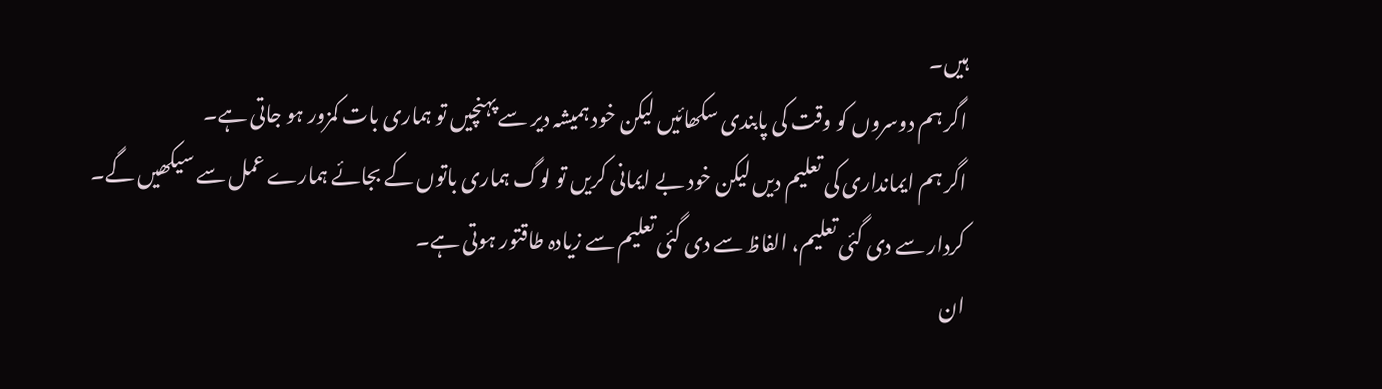ہیں۔
اگر ہم دوسروں کو وقت کی پابندی سکھائیں لیکن خود ہمیشہ دیر سے پہنچیں تو ہماری بات کمزور ہو جاتی ہے۔
اگر ہم ایمانداری کی تعلیم دیں لیکن خود بے ایمانی کریں تو لوگ ہماری باتوں کے بجائے ہمارے عمل سے سیکھیں گے۔
کردار سے دی گئی تعلیم، الفاظ سے دی گئی تعلیم سے زیادہ طاقتور ہوتی ہے۔
ان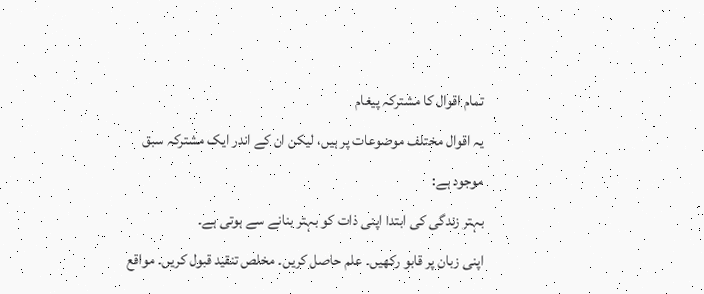تمام اقوال کا مشترکہ پیغام
یہ اقوال مختلف موضوعات پر ہیں، لیکن ان کے اندر ایک مشترکہ سبق موجود ہے:
بہتر زندگی کی ابتدا اپنی ذات کو بہتر بنانے سے ہوتی ہے۔
اپنی زبان پر قابو رکھیں۔ علم حاصل کریں۔ مخلص تنقید قبول کریں۔ مواقع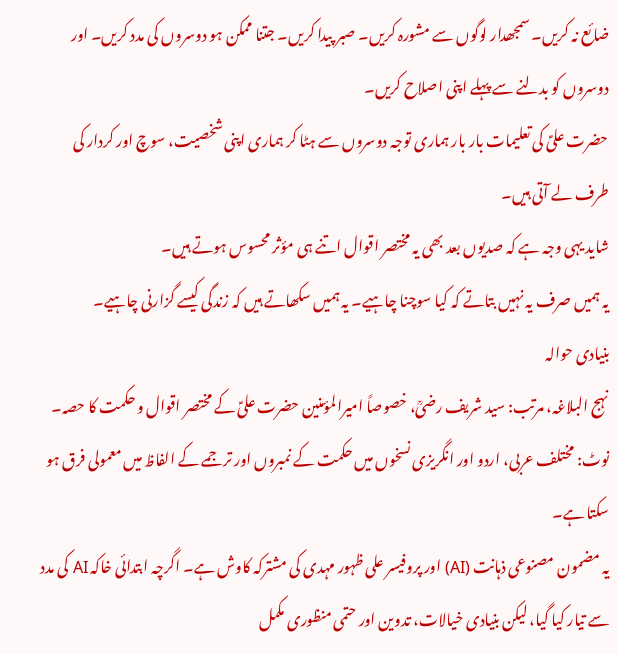ضائع نہ کریں۔ سمجھدار لوگوں سے مشورہ کریں۔ صبر پیدا کریں۔ جتنا ممکن ہو دوسروں کی مدد کریں۔ اور دوسروں کو بدلنے سے پہلے اپنی اصلاح کریں۔
حضرت علیؑ کی تعلیمات بار بار ہماری توجہ دوسروں سے ہٹا کر ہماری اپنی شخصیت، سوچ اور کردار کی طرف لے آتی ہیں۔
شاید یہی وجہ ہے کہ صدیوں بعد بھی یہ مختصر اقوال اتنے ہی مؤثر محسوس ہوتے ہیں۔
یہ ہمیں صرف یہ نہیں بتاتے کہ کیا سوچنا چاہیے۔ یہ ہمیں سکھاتے ہیں کہ زندگی کیسے گزارنی چاہیے۔
بنیادی حوالہ
نہج البلاغہ، مرتب: سید شریف رضیؒ، خصوصاً امیرالمؤمنین حضرت علیؑ کے مختصر اقوال و حکمت کا حصہ۔
نوٹ: مختلف عربی، اردو اور انگریزی نسخوں میں حکمت کے نمبروں اور ترجمے کے الفاظ میں معمولی فرق ہو سکتا ہے۔
یہ مضمون مصنوعی ذہانت (AI) اور پروفیسر علی ظہور مہدی کی مشترکہ کاوش ہے۔ اگرچہ ابتدائی خاکہ AI کی مدد سے تیار کیا گیا، لیکن بنیادی خیالات، تدوین اور حتمی منظوری مکمل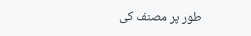طور پر مصنف کی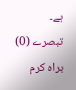ہے۔
تبصرے (0)
براہ کرم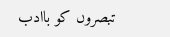تبصروں کو باادب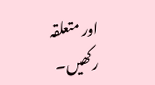اور متعلقہ رکھیں۔